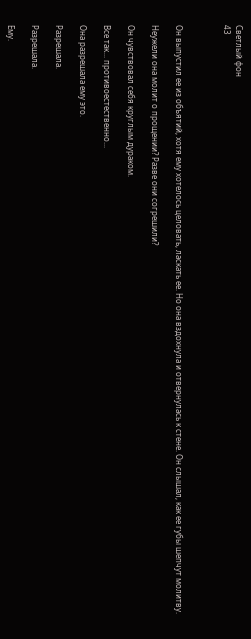Светлый фон
43



Он выпустил ее из объятий, хотя ему хотелось целовать, ласкать ее. Но она вздохнула и отвернулась к стене. Он слышал, как ее губы шепчут молитву.

Неужели она молит о прощении? Разве они согрешили?

Он чувствовал себя круглым дураком.

Все так... противоестественно...

Она разрешала ему это.

Разрешала.

Разрешала.

Ему.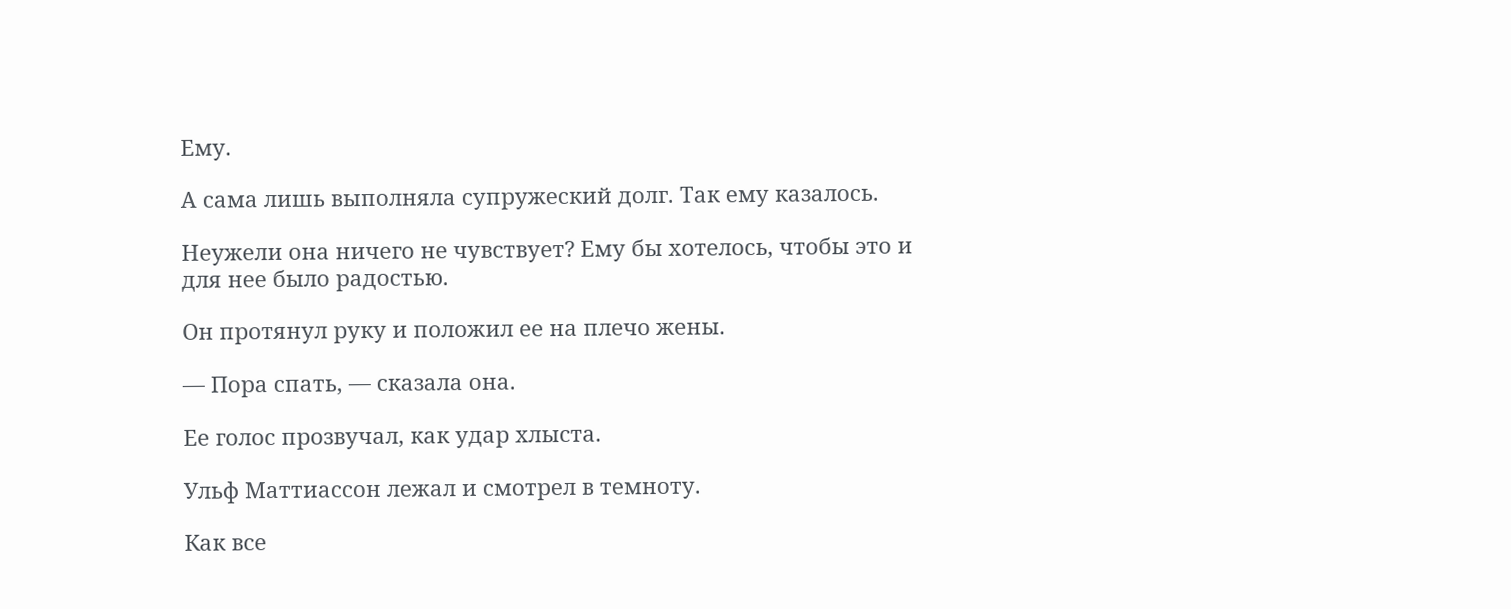Ему.

А сама лишь выполняла супружеский долг. Так ему казалось.

Неужели она ничего не чувствует? Ему бы хотелось, чтобы это и для нее было радостью.

Он протянул руку и положил ее на плечо жены.

— Пора спать, — сказала она.

Ее голос прозвучал, как удар хлыста.

Ульф Маттиассон лежал и смотрел в темноту.

Как все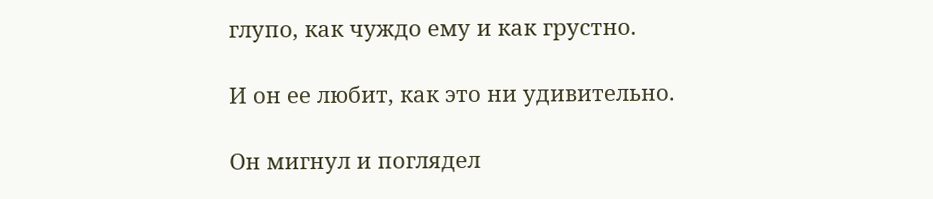глупо, как чуждо ему и как грустно.

И он ее любит, как это ни удивительно.

Он мигнул и поглядел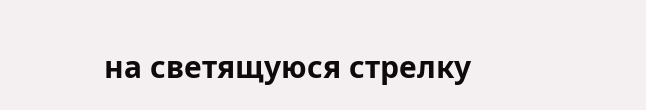на светящуюся стрелку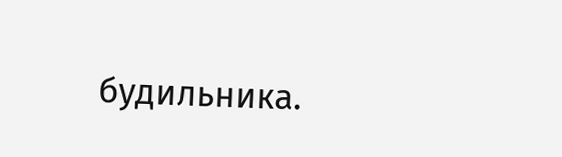будильника.